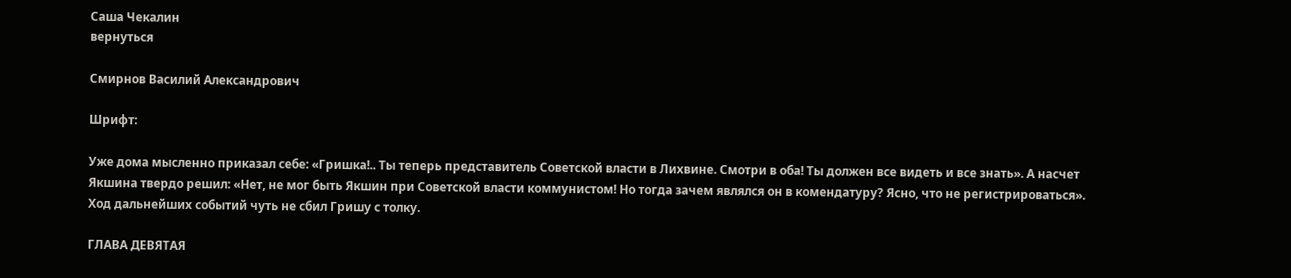Саша Чекалин
вернуться

Смирнов Василий Александрович

Шрифт:

Уже дома мысленно приказал себе: «Гришка!.. Ты теперь представитель Советской власти в Лихвине. Смотри в оба! Ты должен все видеть и все знать». А насчет Якшина твердо решил: «Нет, не мог быть Якшин при Советской власти коммунистом! Но тогда зачем являлся он в комендатуру? Ясно, что не регистрироваться». Ход дальнейших событий чуть не сбил Гришу с толку.

ГЛАВА ДЕВЯТАЯ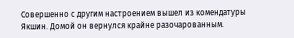Совершенно с другим настроением вышел из комендатуры Якшин. Домой он вернулся крайне разочарованным.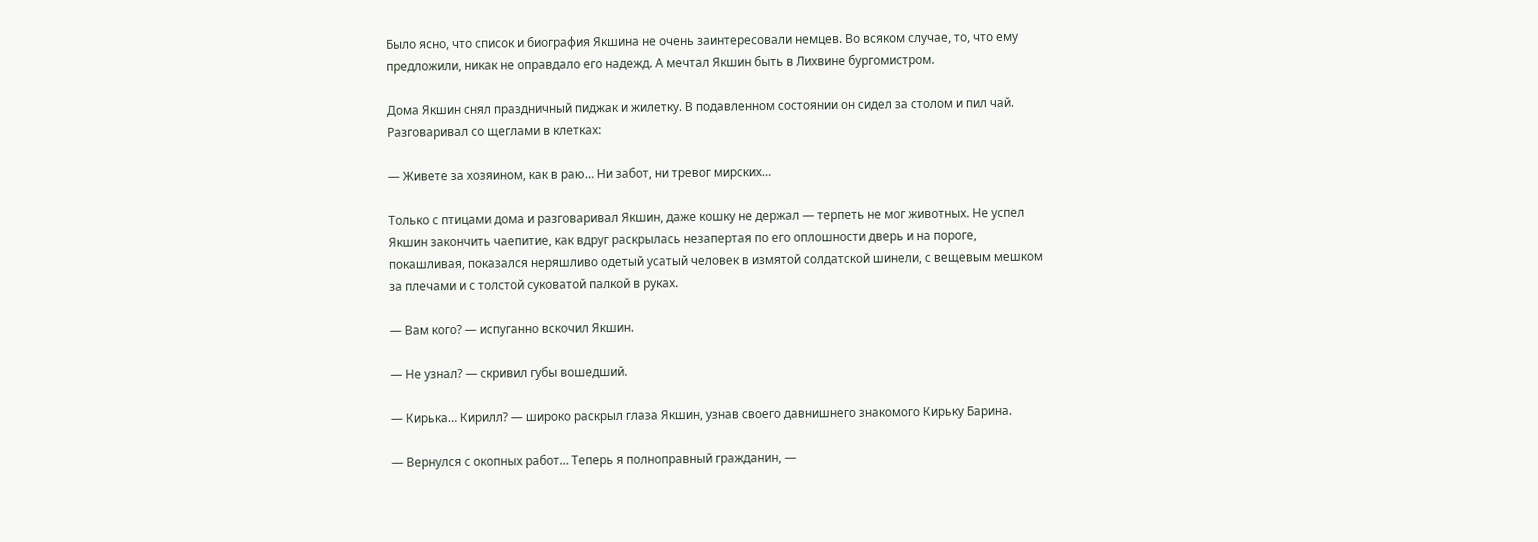Было ясно, что список и биография Якшина не очень заинтересовали немцев. Во всяком случае, то, что ему предложили, никак не оправдало его надежд. А мечтал Якшин быть в Лихвине бургомистром.

Дома Якшин снял праздничный пиджак и жилетку. В подавленном состоянии он сидел за столом и пил чай. Разговаривал со щеглами в клетках:

— Живете за хозяином, как в раю… Ни забот, ни тревог мирских…

Только с птицами дома и разговаривал Якшин, даже кошку не держал — терпеть не мог животных. Не успел Якшин закончить чаепитие, как вдруг раскрылась незапертая по его оплошности дверь и на пороге, покашливая, показался неряшливо одетый усатый человек в измятой солдатской шинели, с вещевым мешком за плечами и с толстой суковатой палкой в руках.

— Вам кого? — испуганно вскочил Якшин.

— Не узнал? — скривил губы вошедший.

— Кирька… Кирилл? — широко раскрыл глаза Якшин, узнав своего давнишнего знакомого Кирьку Барина.

— Вернулся с окопных работ… Теперь я полноправный гражданин, —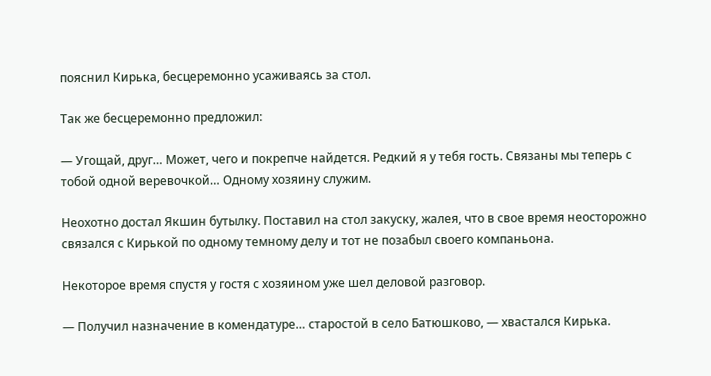пояснил Кирька, бесцеремонно усаживаясь за стол.

Так же бесцеремонно предложил:

— Угощай, друг… Может, чего и покрепче найдется. Редкий я у тебя гость. Связаны мы теперь с тобой одной веревочкой… Одному хозяину служим.

Неохотно достал Якшин бутылку. Поставил на стол закуску, жалея, что в свое время неосторожно связался с Кирькой по одному темному делу и тот не позабыл своего компаньона.

Некоторое время спустя у гостя с хозяином уже шел деловой разговор.

— Получил назначение в комендатуре… старостой в село Батюшково, — хвастался Кирька.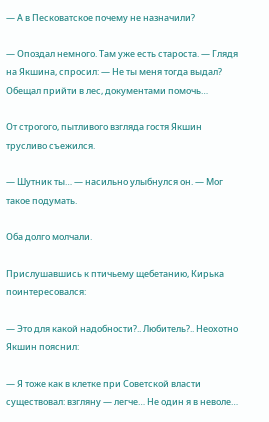— А в Песковатское почему не назначили?

— Опоздал немного. Там уже есть староста. — Глядя на Якшина, спросил: — Не ты меня тогда выдал? Обещал прийти в лес, документами помочь…

От строгого, пытливого взгляда гостя Якшин трусливо съежился.

— Шутник ты… — насильно улыбнулся он. — Мог такое подумать.

Оба долго молчали.

Прислушавшись к птичьему щебетанию, Кирька поинтересовался:

— Это для какой надобности?.. Любитель?.. Неохотно Якшин пояснил:

— Я тоже как в клетке при Советской власти существовал: взгляну — легче… Не один я в неволе…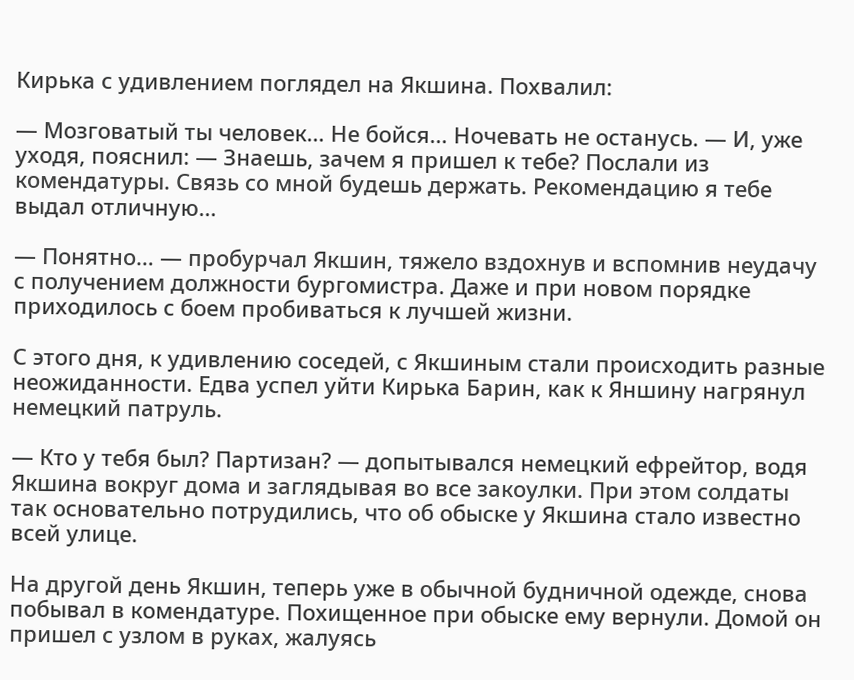Кирька с удивлением поглядел на Якшина. Похвалил:

— Мозговатый ты человек… Не бойся… Ночевать не останусь. — И, уже уходя, пояснил: — Знаешь, зачем я пришел к тебе? Послали из комендатуры. Связь со мной будешь держать. Рекомендацию я тебе выдал отличную…

— Понятно… — пробурчал Якшин, тяжело вздохнув и вспомнив неудачу с получением должности бургомистра. Даже и при новом порядке приходилось с боем пробиваться к лучшей жизни.

С этого дня, к удивлению соседей, с Якшиным стали происходить разные неожиданности. Едва успел уйти Кирька Барин, как к Яншину нагрянул немецкий патруль.

— Кто у тебя был? Партизан? — допытывался немецкий ефрейтор, водя Якшина вокруг дома и заглядывая во все закоулки. При этом солдаты так основательно потрудились, что об обыске у Якшина стало известно всей улице.

На другой день Якшин, теперь уже в обычной будничной одежде, снова побывал в комендатуре. Похищенное при обыске ему вернули. Домой он пришел с узлом в руках, жалуясь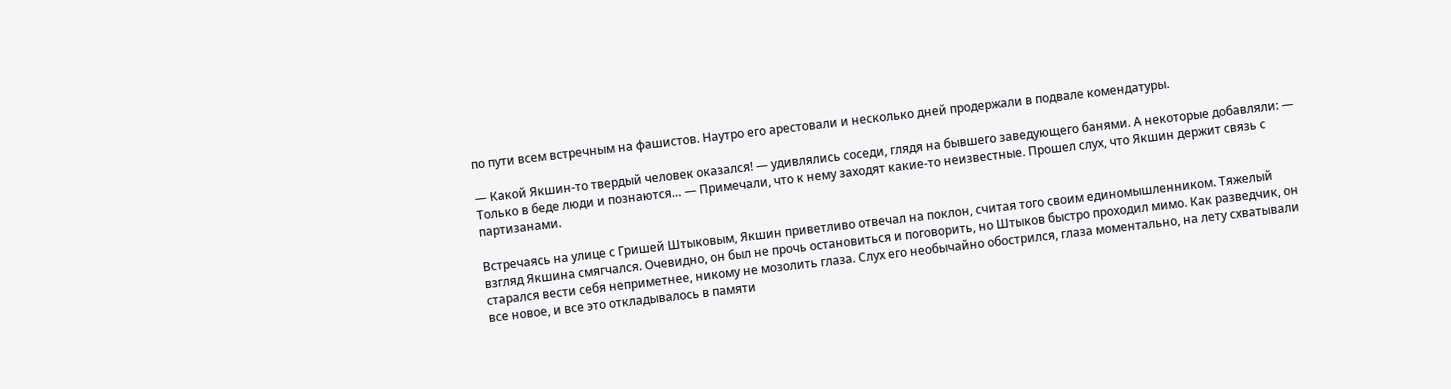по пути всем встречным на фашистов. Наутро его арестовали и несколько дней продержали в подвале комендатуры.

— Какой Якшин-то твердый человек оказался! — удивлялись соседи, глядя на бывшего заведующего банями. А некоторые добавляли: — Только в беде люди и познаются… — Примечали, что к нему заходят какие-то неизвестные. Прошел слух, что Якшин держит связь с партизанами.

Встречаясь на улице с Гришей Штыковым, Якшин приветливо отвечал на поклон, считая того своим единомышленником. Тяжелый взгляд Якшина смягчался. Очевидно, он был не прочь остановиться и поговорить, но Штыков быстро проходил мимо. Как разведчик, он старался вести себя неприметнее, никому не мозолить глаза. Слух его необычайно обострился, глаза моментально, на лету схватывали все новое, и все это откладывалось в памяти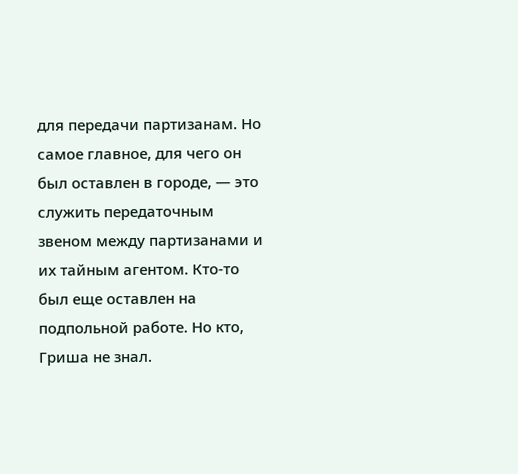для передачи партизанам. Но самое главное, для чего он был оставлен в городе, — это служить передаточным звеном между партизанами и их тайным агентом. Кто-то был еще оставлен на подпольной работе. Но кто, Гриша не знал.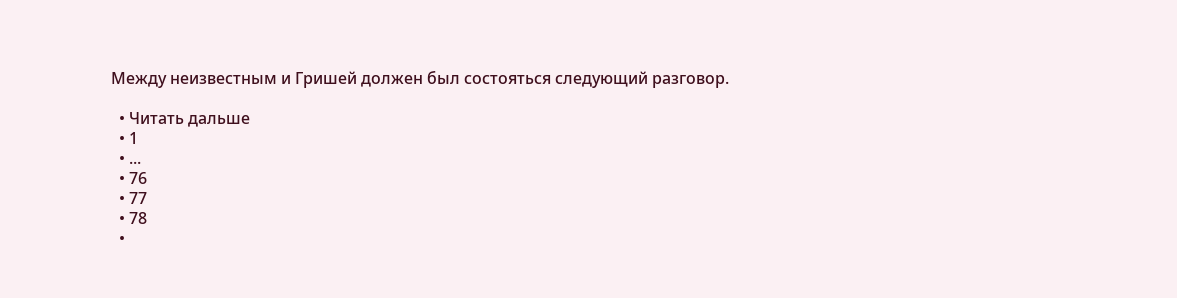Между неизвестным и Гришей должен был состояться следующий разговор.

  • Читать дальше
  • 1
  • ...
  • 76
  • 77
  • 78
  •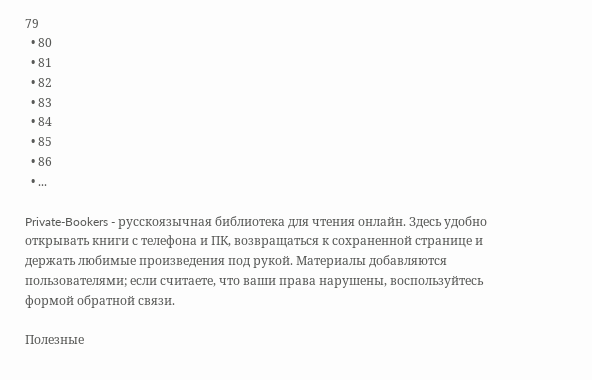79
  • 80
  • 81
  • 82
  • 83
  • 84
  • 85
  • 86
  • ...

Private-Bookers - русскоязычная библиотека для чтения онлайн. Здесь удобно открывать книги с телефона и ПК, возвращаться к сохраненной странице и держать любимые произведения под рукой. Материалы добавляются пользователями; если считаете, что ваши права нарушены, воспользуйтесь формой обратной связи.

Полезные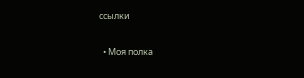ссылки

  • Моя полка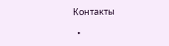Контакты

  •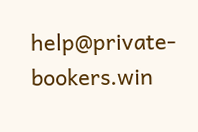help@private-bookers.win